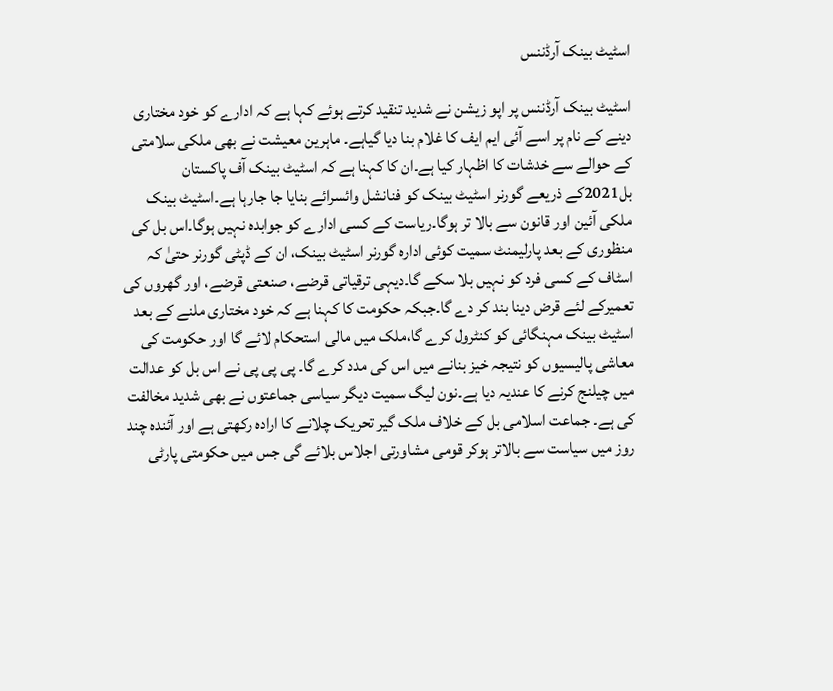اسٹیٹ بینک آرڈننس

اسٹیٹ بینک آرڈننس پر اپو زیشن نے شدید تنقید کرتے ہوئے کہا ہے کہ ادارے کو خود مختاری دینے کے نام پر اسے آئی ایم ایف کا غلام بنا دیا گیاہے۔ ماہرین معیشت نے بھی ملکی سلامتی کے حوالے سے خدشات کا اظہار کیا ہے۔ان کا کہنا ہے کہ اسٹیٹ بینک آف پاکستان بل2021کے ذریعے گورنر اسٹیٹ بینک کو فنانشل وائسرائے بنایا جا جارہا ہے۔اسٹیٹ بینک ملکی آئین اور قانون سے بالا تر ہوگا۔ریاست کے کسی ادارے کو جوابدہ نہیں ہوگا۔اس بل کی منظوری کے بعد پارلیمنٹ سمیت کوئی ادارہ گورنر اسٹیٹ بینک، ان کے ڈپٹی گورنر حتیٰ کہ اسٹاف کے کسی فرد کو نہیں بلا سکے گا۔دیہی ترقیاتی قرضے، صنعتی قرضے، اور گھروں کی تعمیرکے لئے قرض دینا بند کر دے گا۔جبکہ حکومت کا کہنا ہے کہ خود مختاری ملنے کے بعد اسٹیٹ بینک مہنگائی کو کنٹرول کرے گا،ملک میں مالی استحکام لائے گا اور حکومت کی معاشی پالیسیوں کو نتیجہ خیز بنانے میں اس کی مدد کرے گا۔ پی پی پی نے اس بل کو عدالت میں چیلنج کرنے کا عندیہ دیا ہے۔نون لیگ سمیت دیگر سیاسی جماعتوں نے بھی شدید مخالفت کی ہے۔ جماعت اسلامی بل کے خلاف ملک گیر تحریک چلانے کا ارادہ رکھتی ہے اور آئندہ چند روز میں سیاست سے بالاتر ہوکر قومی مشاورتی اجلاس بلائے گی جس میں حکومتی پارٹی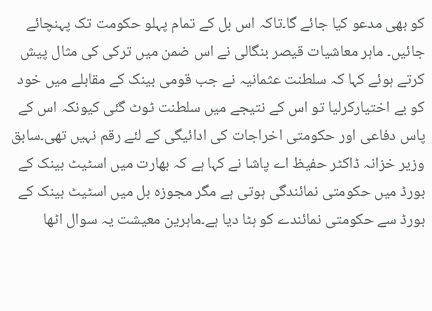کو بھی مدعو کیا جائے گا۔تاکہ اس بل کے تمام پہلو حکومت تک پہنچائے جائیں۔ ماہر معاشیات قیصر بنگالی نے اس ضمن میں ترکی کی مثال پیش کرتے ہوئے کہا کہ سلطنت عثمانیہ نے جب قومی بینک کے مقابلے میں خود کو بے اختیارکرلیا تو اس کے نتیجے میں سلطنت ٹوٹ گئی کیونکہ اس کے پاس دفاعی اور حکومتی اخراجات کی ادائیگی کے لئے رقم نہیں تھی۔سابق وزیر خزانہ ڈاکٹر حفیظ اے پاشا نے کہا ہے کہ بھارت میں اسٹیٹ بینک کے بورڈ میں حکومتی نمائندگی ہوتی ہے مگر مجوزہ بل میں اسٹیٹ بینک کے بورڈ سے حکومتی نمائندے کو ہٹا دیا ہے۔ماہرین معیشت یہ سوال اٹھا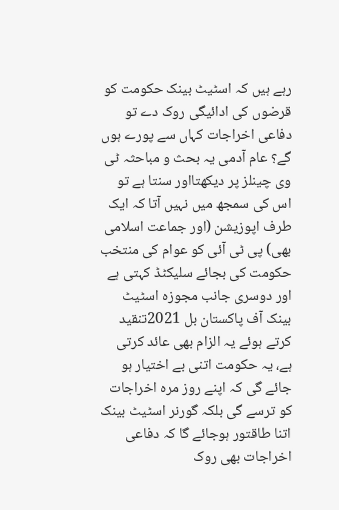رہے ہیں کہ اسٹیٹ بینک حکومت کو قرضوں کی ادائیگی روک دے تو دفاعی اخراجات کہاں سے پورے ہوں گے؟ عام آدمی یہ بحث و مباحثہ ٹی وی چینلز پر دیکھتااور سنتا ہے تو اس کی سمجھ میں نہیں آتا کہ ایک طرف اپوزیشن (اور جماعت اسلامی بھی) پی ٹی آئی کو عوام کی منتخب حکومت کی بجائے سلیکٹڈ کہتی ہے اور دوسری جانب مجوزہ اسٹیٹ بینک آف پاکستان بل 2021تنقید کرتے ہوئے یہ الزام بھی عائد کرتی ہے، یہ حکومت اتنی بے اختیار ہو جائے گی کہ اپنے روز مرہ اخراجات کو ترسے گی بلکہ گورنر اسٹیٹ بینک اتنا طاقتور ہوجائے گا کہ دفاعی اخراجات بھی روک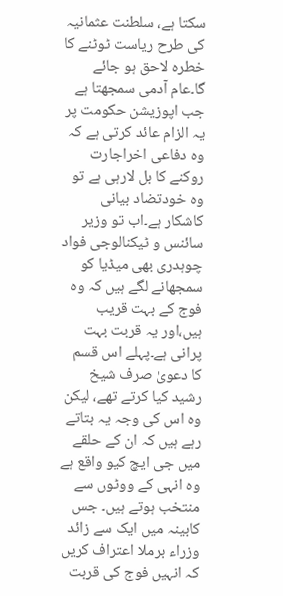سکتا ہے، سلطنت عثمانیہ کی طرح ریاست ٹوٹنے کا خطرہ لاحق ہو جائے گا۔عام آدمی سمجھتا ہے جب اپوزیشن حکومت پر یہ الزام عائد کرتی ہے کہ وہ دفاعی اخراجارت روکنے کا بل لارہی ہے تو وہ خودتضاد بیانی کاشکار ہے۔اب تو وزیر سائنس و ٹیکنالوجی فواد چوہدری بھی میڈیا کو سمجھانے لگے ہیں کہ وہ فوج کے بہت قریب ہیں،اور یہ قربت بہت پرانی ہے۔پہلے اس قسم کا دعویٰ صرف شیخ رشید کیا کرتے تھے، لیکن وہ اس کی وجہ یہ بتاتے رہے ہیں کہ ان کے حلقے میں جی ایچ کیو واقع ہے وہ انہی کے ووٹوں سے منتخب ہوتے ہیں۔ جس کابینہ میں ایک سے زائد وزراء برملا اعتراف کریں کہ انہیں فوج کی قربت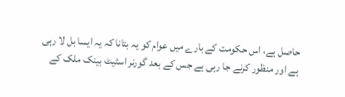حاصل ہے، اس حکومت کے بارے میں عوام کو یہ بتانا کہ یہ ایسا بل لا رہی ہے اور منظور کرنے جا رہی ہے جس کے بعد گورنر اسٹیٹ بینک ملک کے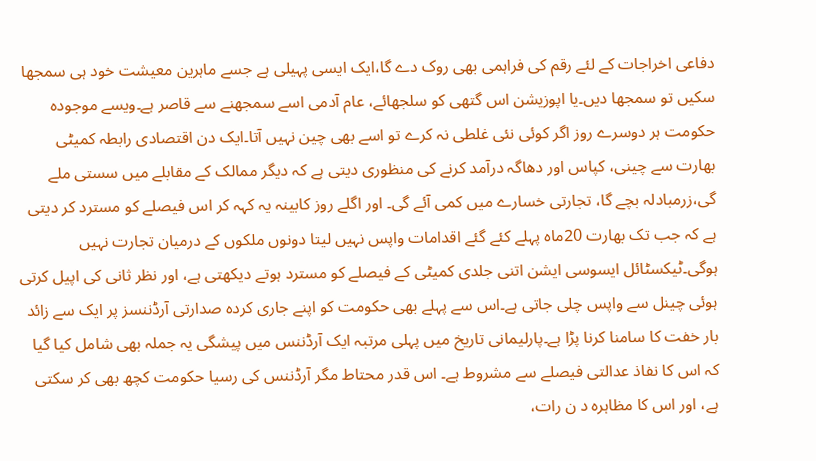دفاعی اخراجات کے لئے رقم کی فراہمی بھی روک دے گا،ایک ایسی پہیلی ہے جسے ماہرین معیشت خود ہی سمجھا سکیں تو سمجھا دیں۔یا اپوزیشن اس گتھی کو سلجھائے، عام آدمی اسے سمجھنے سے قاصر ہے۔ویسے موجودہ حکومت ہر دوسرے روز اگر کوئی نئی غلطی نہ کرے تو اسے بھی چین نہیں آتا۔ایک دن اقتصادی رابطہ کمیٹی بھارت سے چینی، کپاس اور دھاگہ درآمد کرنے کی منظوری دیتی ہے کہ دیگر ممالک کے مقابلے میں سستی ملے گی،زرمبادلہ بچے گا، تجارتی خسارے میں کمی آئے گی۔ اور اگلے روز کابینہ یہ کہہ کر اس فیصلے کو مسترد کر دیتی ہے کہ جب تک بھارت 20ماہ پہلے کئے گئے اقدامات واپس نہیں لیتا دونوں ملکوں کے درمیان تجارت نہیں ہوگی۔ٹیکسٹائل ایسوسی ایشن اتنی جلدی کمیٹی کے فیصلے کو مسترد ہوتے دیکھتی ہے، اور نظر ثانی کی اپیل کرتی ہوئی چینل سے واپس چلی جاتی ہے۔اس سے پہلے بھی حکومت کو اپنے جاری کردہ صدارتی آرڈننسز پر ایک سے زائد بار خفت کا سامنا کرنا پڑا ہے۔پارلیمانی تاریخ میں پہلی مرتبہ ایک آرڈننس میں پیشگی یہ جملہ بھی شامل کیا گیا کہ اس کا نفاذ عدالتی فیصلے سے مشروط ہے۔ اس قدر محتاط مگر آرڈننس کی رسیا حکومت کچھ بھی کر سکتی ہے، اور اس کا مظاہرہ د ن رات،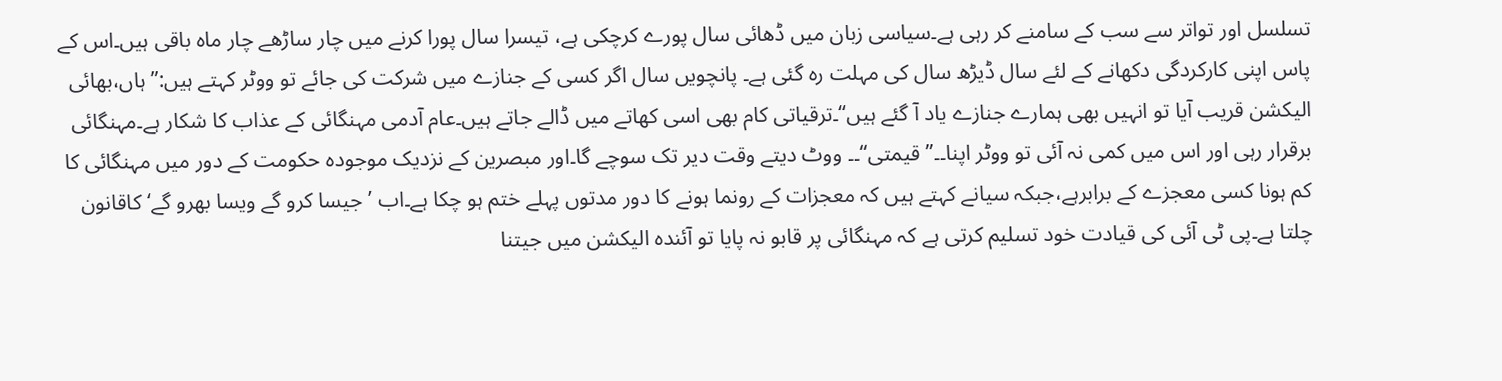تسلسل اور تواتر سے سب کے سامنے کر رہی ہے۔سیاسی زبان میں ڈھائی سال پورے کرچکی ہے، تیسرا سال پورا کرنے میں چار ساڑھے چار ماہ باقی ہیں۔اس کے پاس اپنی کارکردگی دکھانے کے لئے سال ڈیڑھ سال کی مہلت رہ گئی ہے۔ پانچویں سال اگر کسی کے جنازے میں شرکت کی جائے تو ووٹر کہتے ہیں:”ہاں،بھائی الیکشن قریب آیا تو انہیں بھی ہمارے جنازے یاد آ گئے ہیں“۔ترقیاتی کام بھی اسی کھاتے میں ڈالے جاتے ہیں۔عام آدمی مہنگائی کے عذاب کا شکار ہے۔مہنگائی برقرار رہی اور اس میں کمی نہ آئی تو ووٹر اپنا۔۔”قیمتی“۔۔ ووٹ دیتے وقت دیر تک سوچے گا۔اور مبصرین کے نزدیک موجودہ حکومت کے دور میں مہنگائی کا کم ہونا کسی معجزے کے برابرہے،جبکہ سیانے کہتے ہیں کہ معجزات کے رونما ہونے کا دور مدتوں پہلے ختم ہو چکا ہے۔اب ’جیسا کرو گے ویسا بھرو گے‘ کاقانون چلتا ہے۔پی ٹی آئی کی قیادت خود تسلیم کرتی ہے کہ مہنگائی پر قابو نہ پایا تو آئندہ الیکشن میں جیتنا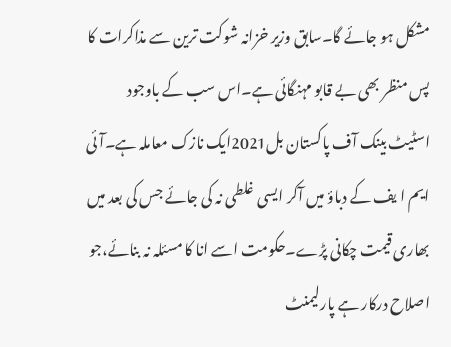مشکل ہو جائے گا۔سابق وزیر خزانہ شوکت ترین سے مذاکرات کا پس منظر بھی بے قابو مہنگائی ہے۔اس سب کے باوجود اسٹیٹ بینک آف پاکستان بل2021ایک نازک معاملہ ہے۔آئی ایم ا یف کے دباؤ میں آکر ایسی غلطی نہ کی جائے جس کی بعد میں بھاری قیمت چکانی پڑے۔حکومت اسے انا کا مسئلہ نہ بنائے،جو اصلاح درکار ہے پارلیمنٹ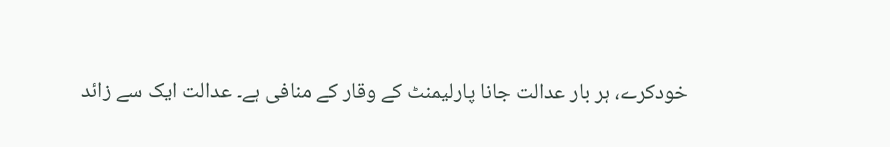خودکرے، ہر بار عدالت جانا پارلیمنٹ کے وقار کے منافی ہے۔ عدالت ایک سے زائد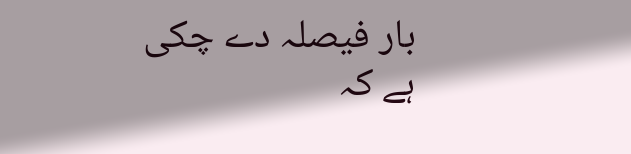بار فیصلہ دے چکی ہے کہ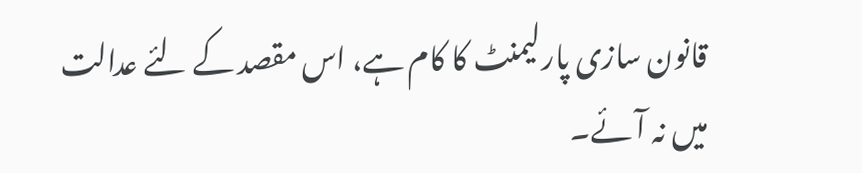قانون سازی پارلیمنٹ کا کام ہے، اس مقصد کے لئے عدالت میں نہ آئے۔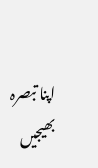اپنا تبصرہ بھیجیں